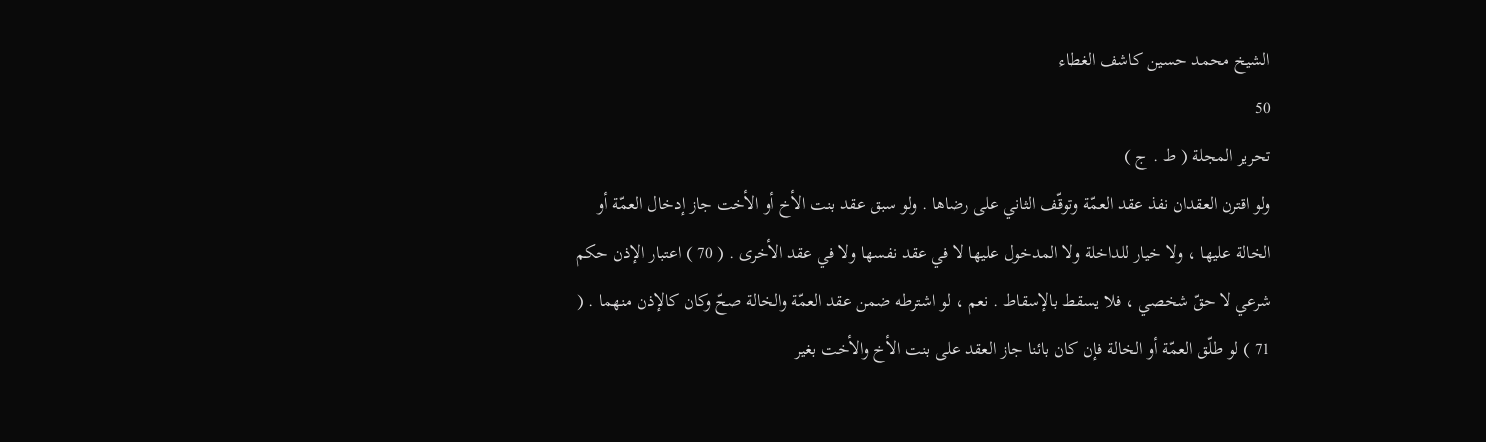الشيخ محمد حسين كاشف الغطاء
50
تحرير المجلة ( ط . ج )
ولو اقترن العقدان نفذ عقد العمّة وتوقّف الثاني على رضاها . ولو سبق عقد بنت الأخ أو الأخت جاز إدخال العمّة أو الخالة عليها ، ولا خيار للداخلة ولا المدخول عليها لا في عقد نفسها ولا في عقد الأخرى . ( 70 ) اعتبار الإذن حكم شرعي لا حقّ شخصي ، فلا يسقط بالإسقاط . نعم ، لو اشترطه ضمن عقد العمّة والخالة صحّ وكان كالإذن منهما . ( 71 ) لو طلّق العمّة أو الخالة فإن كان بائنا جاز العقد على بنت الأخ والأخت بغير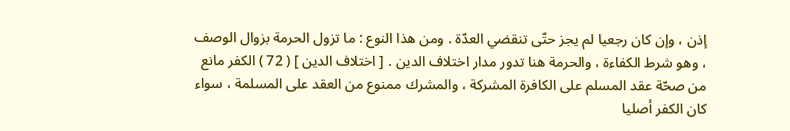إذن ، وإن كان رجعيا لم يجز حتّى تنقضي العدّة . ومن هذا النوع : ما تزول الحرمة بزوال الوصف ، وهو شرط الكفاءة ، والحرمة هنا تدور مدار اختلاف الدين . [ اختلاف الدين ] ( 72 ) الكفر مانع من صحّة عقد المسلم على الكافرة المشركة ، والمشرك ممنوع من العقد على المسلمة ، سواء كان الكفر أصليا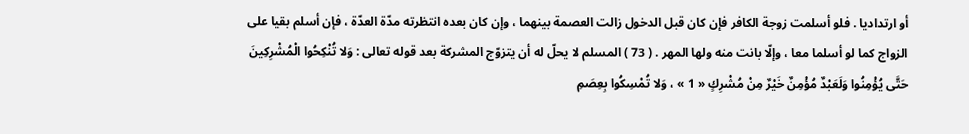أو ارتداديا . فلو أسلمت زوجة الكافر فإن كان قبل الدخول زالت العصمة بينهما ، وإن كان بعده انتظرته مدّة العدّة ، فإن أسلم بقيا على الزواج كما لو أسلما معا ، وإلّا بانت منه ولها المهر . ( 73 ) المسلم لا يحلّ له أن يتزوّج المشركة بعد قوله تعالى : وَلا تُنْكِحُوا الْمُشْرِكِينَ حَتَّى يُؤْمِنُوا وَلَعَبْدٌ مُؤْمِنٌ خَيْرٌ مِنْ مُشْرِكٍ « 1 » ، وَلا تُمْسِكُوا بِعِصَمِ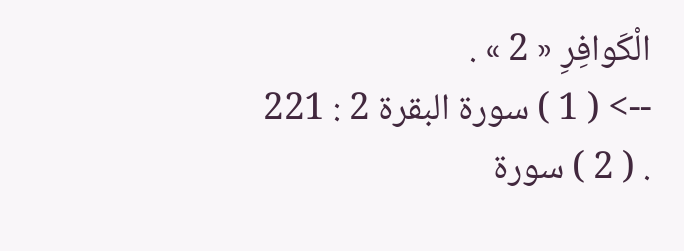الْكَوافِرِ « 2 » .
--> ( 1 ) سورة البقرة 2 : 221 . ( 2 ) سورة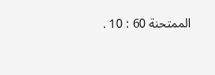الممتحنة 60 : 10 .